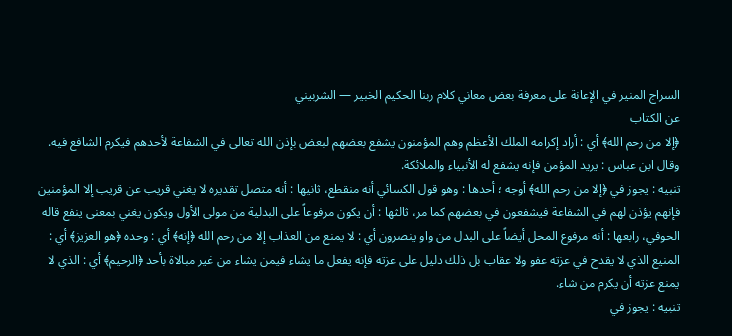السراج المنير في الإعانة على معرفة بعض معاني كلام ربنا الحكيم الخبير — الشربيني
عن الكتاب
﴿إلا من رحم الله﴾ أي : أراد إكرامه الملك الأعظم وهم المؤمنون يشفع بعضهم لبعض بإذن الله تعالى في الشفاعة لأحدهم فيكرم الشافع فيه. وقال ابن عباس : يريد المؤمن فإنه يشفع له الأنبياء والملائكة.
تنبيه : يجوز في ﴿إلا من رحم الله﴾ أوجه ؛ أحدها : وهو قول الكسائي أنه منقطع، ثانيها : أنه متصل تقديره لا يغني قريب عن قريب إلا المؤمنين فإنهم يؤذن لهم في الشفاعة فيشفعون في بعضهم كما مر، ثالثها : أن يكون مرفوعاً على البدلية من مولى الأول ويكون يغني بمعنى ينفع قاله الحوفي، رابعها : أنه مرفوع المحل أيضاً على البدل من واو ينصرون أي : لا يمنع من العذاب إلا من رحم الله ﴿إنه﴾ أي : وحده ﴿هو العزيز﴾ أي : المنيع الذي لا يقدح في عزته عفو ولا عقاب بل ذلك دليل على عزته فإنه يفعل ما يشاء فيمن يشاء من غير مبالاة بأحد ﴿الرحيم﴾ أي : الذي لا يمنع عزته أن يكرم من شاء.
تنبيه : يجوز في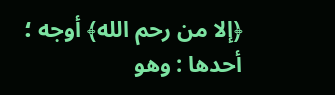﴿إلا من رحم الله﴾ أوجه ؛ أحدها : وهو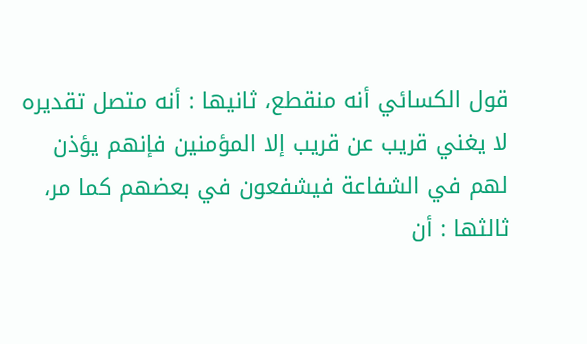قول الكسائي أنه منقطع، ثانيها : أنه متصل تقديره لا يغني قريب عن قريب إلا المؤمنين فإنهم يؤذن لهم في الشفاعة فيشفعون في بعضهم كما مر، ثالثها : أن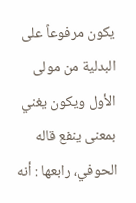يكون مرفوعاً على البدلية من مولى الأول ويكون يغني بمعنى ينفع قاله الحوفي، رابعها : أنه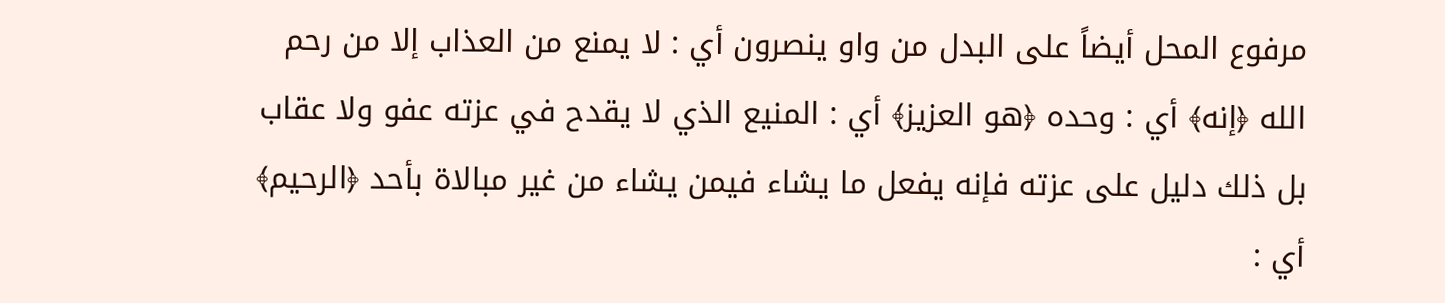مرفوع المحل أيضاً على البدل من واو ينصرون أي : لا يمنع من العذاب إلا من رحم الله ﴿إنه﴾ أي : وحده ﴿هو العزيز﴾ أي : المنيع الذي لا يقدح في عزته عفو ولا عقاب بل ذلك دليل على عزته فإنه يفعل ما يشاء فيمن يشاء من غير مبالاة بأحد ﴿الرحيم﴾ أي :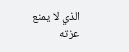الذي لا يمنع عزته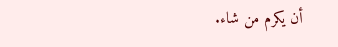أن يكرم من شاء.